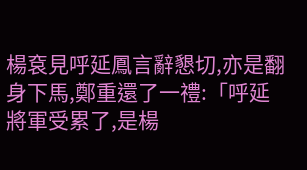楊袞見呼延鳳言辭懇切,亦是翻身下馬,鄭重還了一禮:「呼延將軍受累了,是楊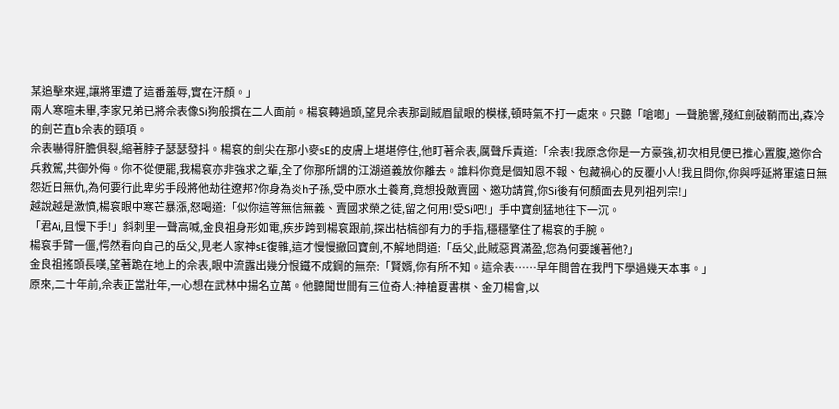某追擊來遲,讓將軍遭了這番羞辱,實在汗顏。」
兩人寒暄未畢,李家兄弟已將佘表像Si狗般摜在二人面前。楊袞轉過頭,望見佘表那副賊眉鼠眼的模樣,頓時氣不打一處來。只聽「嗆啷」一聲脆響,殘紅劍破鞘而出,森冷的劍芒直b佘表的頸項。
佘表嚇得肝膽俱裂,縮著脖子瑟瑟發抖。楊袞的劍尖在那小麥sE的皮膚上堪堪停住,他盯著佘表,厲聲斥責道:「佘表!我原念你是一方豪強,初次相見便已推心置腹,邀你合兵救駕,共御外侮。你不從便罷,我楊袞亦非強求之輩,全了你那所謂的江湖道義放你離去。誰料你竟是個知恩不報、包藏禍心的反覆小人!我且問你,你與呼延將軍遠日無怨近日無仇,為何要行此卑劣手段將他劫往遼邦?你身為炎h子孫,受中原水土養育,竟想投敵賣國、邀功請賞,你Si後有何顏面去見列祖列宗!」
越說越是激憤,楊袞眼中寒芒暴漲,怒喝道:「似你這等無信無義、賣國求榮之徒,留之何用!受Si吧!」手中寶劍猛地往下一沉。
「君Ai,且慢下手!」斜刺里一聲高喊,金良祖身形如電,疾步跨到楊袞跟前,探出枯槁卻有力的手指,穩穩擎住了楊袞的手腕。
楊袞手臂一僵,愕然看向自己的岳父,見老人家神sE復雜,這才慢慢撤回寶劍,不解地問道:「岳父,此賊惡貫滿盈,您為何要護著他?」
金良祖搖頭長嘆,望著跪在地上的佘表,眼中流露出幾分恨鐵不成鋼的無奈:「賢婿,你有所不知。這佘表……早年間曾在我門下學過幾天本事。」
原來,二十年前,佘表正當壯年,一心想在武林中揚名立萬。他聽聞世間有三位奇人:神槍夏書棋、金刀楊會,以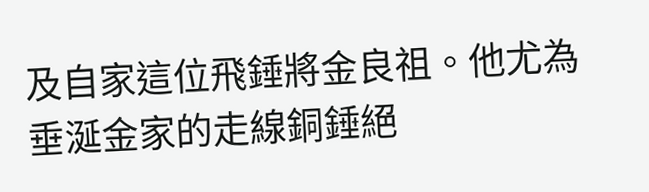及自家這位飛錘將金良祖。他尤為垂涎金家的走線銅錘絕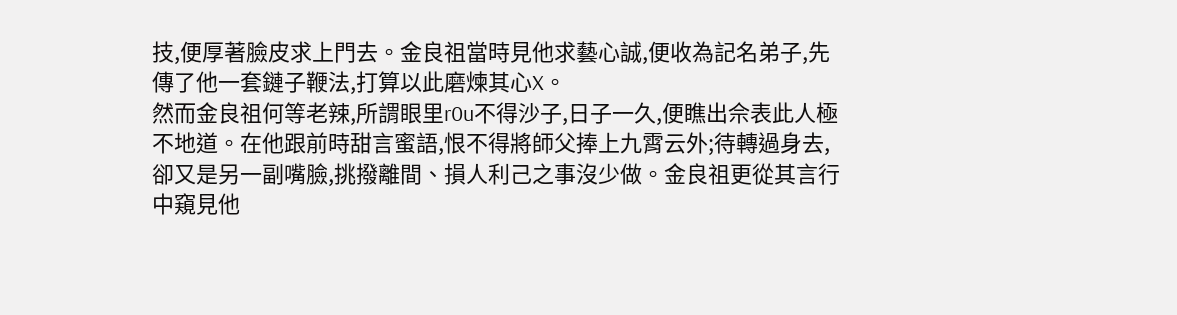技,便厚著臉皮求上門去。金良祖當時見他求藝心誠,便收為記名弟子,先傳了他一套鏈子鞭法,打算以此磨煉其心X。
然而金良祖何等老辣,所謂眼里r0u不得沙子,日子一久,便瞧出佘表此人極不地道。在他跟前時甜言蜜語,恨不得將師父捧上九霄云外;待轉過身去,卻又是另一副嘴臉,挑撥離間、損人利己之事沒少做。金良祖更從其言行中窺見他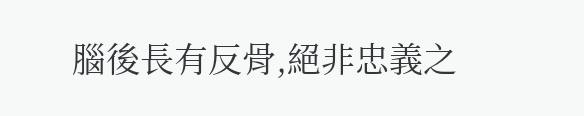腦後長有反骨,絕非忠義之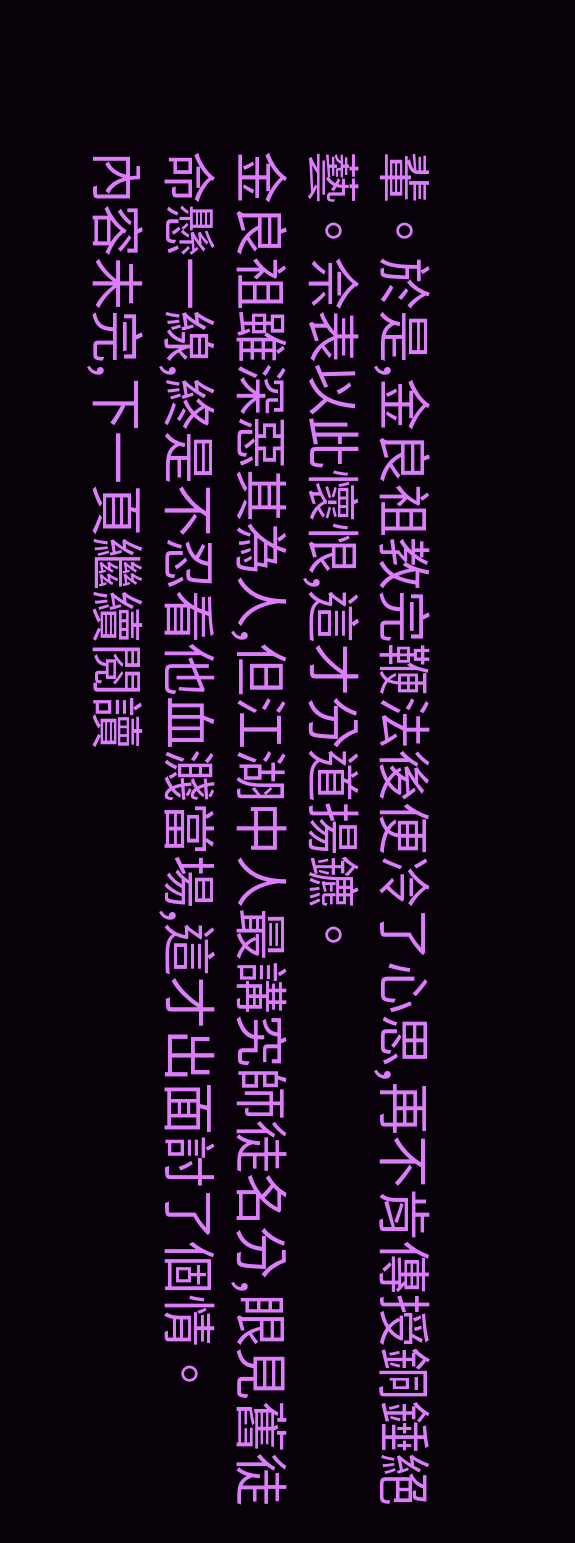輩。於是,金良祖教完鞭法後便冷了心思,再不肯傳授銅錘絕藝。佘表以此懷恨,這才分道揚鑣。
金良祖雖深惡其為人,但江湖中人最講究師徒名分,眼見舊徒命懸一線,終是不忍看他血濺當場,這才出面討了個情。
內容未完,下一頁繼續閱讀